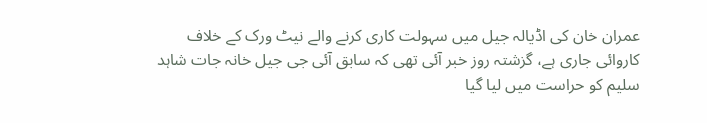عمران خان کی اڈیالہ جیل میں سہولت کاری کرنے والے نیٹ ورک کے خلاف کاروائی جاری ہے، گزشتہ روز خبر آئی تھی کہ سابق آئی جی جیل خانہ جات شاہد سلیم کو حراست میں لیا گیا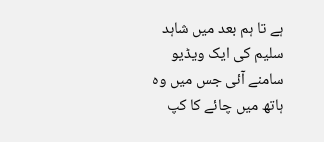ہے تا ہم بعد میں شاہد سلیم کی ایک ویڈیو سامنے آئی جس میں وہ ہاتھ میں چائے کا کپ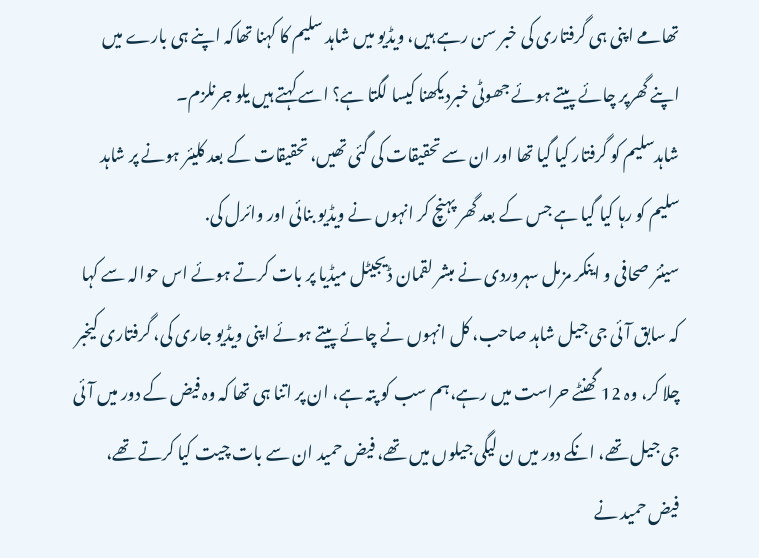تھامے اپنی ہی گرفتاری کی خبر سن رہے ہیں، ویڈیو میں شاہد سلیم کا کہنا تھاکہ اپنے ہی بارے میں اپنے گھرپر چائے پیتے ہوئے جھوٹی خبردیکھنا کیسا لگتا ہے؟ اسے کہتے ہیں یلو جرنلزم۔
شاہدسلیم کو گرفتار کیا گیا تھا اور ان سے تحقیقات کی گئی تھیں، تحقیقات کے بعد کلیئر ہونے پر شاہد سلیم کو رہا کیا گیا ہے جس کے بعد گھر پہنچ کر انہوں نے ویڈیو بنائی اور وائرل کی.
سینئر صحافی و اینکر مزمل سہروردی نے مبشر لقمان ڈیجیٹل میڈیا پر بات کرتے ہوئے اس حوالہ سے کہا کہ سابق آئی جی جیل شاہد صاحب، کل انہوں نے چائے پیتے ہوئے اپنی ویڈیو جاری کی، گرفتاری کیخبر چلا کر، وہ 12 گھنٹے حراست میں رہے،ہم سب کو پتہ ہے، ان پر اتنا ہی تھا کہ وہ فیض کے دور میں آئی جی جیل تھے، انکے دور میں ن لیگی جیلوں میں تھے، فیض حمید ان سے بات چیت کیا کرتے تھے، فیض حمید نے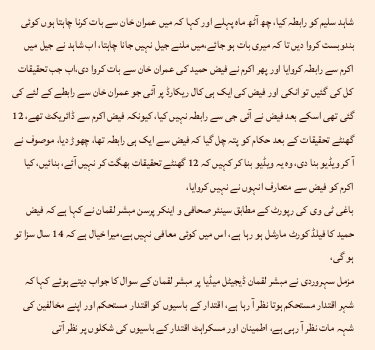شاہد سلیم کو رابطہ کیا، چھ آٹھ ماہ پہلے اور کہا کہ میں عمران خان سے بات کرنا چاہتا ہوں کوئی بندوبست کروا دیں تا کہ میری بات ہو جائے،میں ملنے جیل نہیں جانا چاہتا، اب شاہد نے جیل میں اکرم سے رابطہ کروایا اور پھر اکرم نے فیض حمید کی عمران خان سے بات کروا دی،اب جب تحقیقات کل کی گئیں تو انکی اور فیض کی ایک ہی کال ریکارڈ پر آئی جو عمران خان سے رابطے کے لئے کی گئی تھی اسکے بعد فیض نے آئی جی سے رابطہ نہیں کیا، کیونکہ فیض اکرم سے ڈائریکٹ تھے، 12 گھنٹے تحقیقات کے بعد حکام کو پتہ چل گیا کہ فیض سے ایک ہی رابطہ تھا، چھوڑ دیا، موصوف نے آ کر ویڈیو بنا دی، وہ یہ ویڈیو بنا کر کہیں کہ 12 گھنٹے تحقیقات بھگت کر نہیں آئے، بنائیں، کیا اکرم کو فیض سے متعارف انہوں نے نہیں کروایا،
باغی ٹی وی کی رپورٹ کے مطابق سینئر صحافی و اینکر پرسن مبشر لقمان نے کہا ہے کہ فیض حمید کا فیلڈ کورٹ مارشل ہو رہا ہے، اس میں کوئی معافی نہیں ہے،میرا خیال ہے کہ 14 سال سزا تو ہو گی،
مزمل سہروردی نے مبشر لقمان ڈیجیٹل میڈیا پر مبشر لقمان کے سوال کا جواب دیتے ہوئے کہا کہ شہر اقتدار مستحکم ہوتا نظر آ رہا ہے، اقتدار کے باسیوں کو اقتدار مستحکم اور اپنے مخالفین کی شہہ مات نظر آ رہی ہے، اطمینان اور مسکراہٹ اقتدار کے باسیوں کی شکلوں پر نظر آتی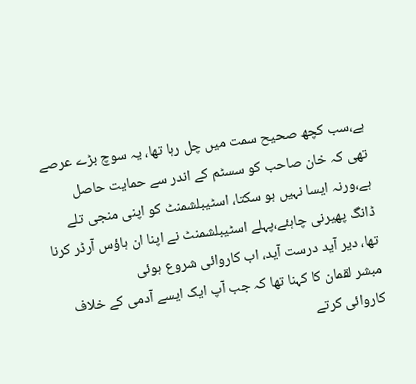ہے،سب کچھ صحیح سمت میں چل رہا تھا، یہ سوچ بڑے عرصے تھی کہ خان صاحب کو سسٹم کے اندر سے حمایت حاصل ہے،ورنہ ایسا نہیں ہو سکتا، اسٹیبلشمنٹ کو اپنی منجی تلے ڈانگ پھیرنی چاہئے،پہلے اسٹیبلشمنٹ نے اپنا ان ہاؤس آرڈر کرنا تھا، دیر آید درست آید، اب کاروائی شروع ہوئی
مبشر لقمان کا کہنا تھا کہ جب آپ ایک ایسے آدمی کے خلاف کاروائی کرتے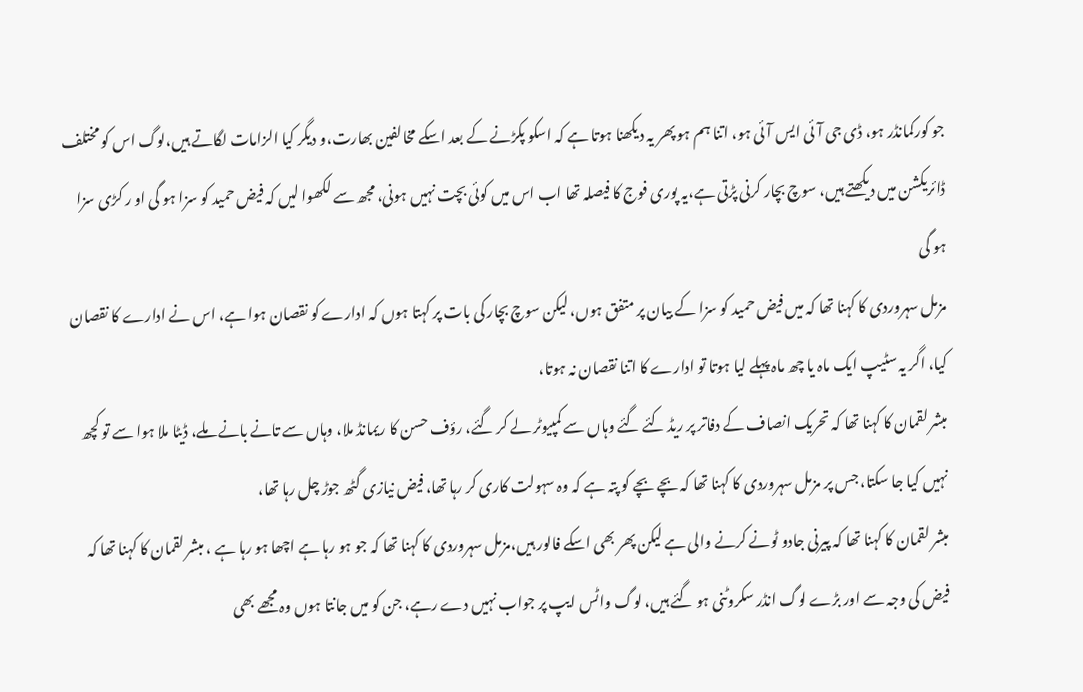جو کورکمانڈر ہو، ڈی جی آئی ایس آئی ہو، اتنا ہم ہو پھر یہ دیکھنا ہوتا ہے کہ اسکو پکڑنے کے بعد اسکے مخالفین بھارت،و دیگر کیا الزامات لگاتے ہیں،لوگ اس کو مختلف ڈائریکشن میں دیکھتے ہیں، سوچ بچار کرنی پڑتی ہے،یہ پوری فوج کا فیصلہ تھا اب اس میں کوئی بچت نہیں ہونی، مجھ سے لکھوا لیں کہ فیض حمید کو سزا ہو گی او ر کڑی سزا ہو گی
مزمل سہروردی کا کہنا تھا کہ میں فیض حمید کو سزا کے بیان پر متفق ہوں، لیکن سوچ بچار کی بات پر کہتا ہوں کہ ادارے کو نقصان ہوا ہے، اس نے ادارے کا نقصان کیا، اگر یہ سٹیپ ایک ماہ یا چھ ماہ پہلے لیا ہوتا تو ادارے کا اتنا نقصان نہ ہوتا،
مبشر لقمان کا کہنا تھا کہ تحریک انصاف کے دفاتر پر ریڈ کئے گئے وہاں سے کمپیوٹر لے کر گئے، رؤف حسن کا ریمانڈ ملا، وہاں سے تانے بانے ملے، ڈیٹا ملا ہوا سے تو کچھ نہیں کیا جا سکتا، جس پر مزمل سہروردی کا کہنا تھا کہ بچے بچے کو پتہ ہے کہ وہ سہولت کاری کر رہا تھا، فیض نیازی گٹھ جوڑ چل رہا تھا،
مبشر لقمان کا کہنا تھا کہ پیرنی جادو ٹونے کرنے والی ہے لیکن پھر بھی اسکے فالور ہیں،مزمل سہروردی کا کہنا تھا کہ جو ہو رہا ہے اچھا ہو رہا ہے ، مبشر لقمان کا کہنا تھا کہ فیض کی وجہ سے اور بڑے لوگ انڈر سکروٹنی ہو گئے ہیں، لوگ واٹس ایپ پر جواب نہیں دے رہے، جن کو میں جانتا ہوں وہ مجھے بھی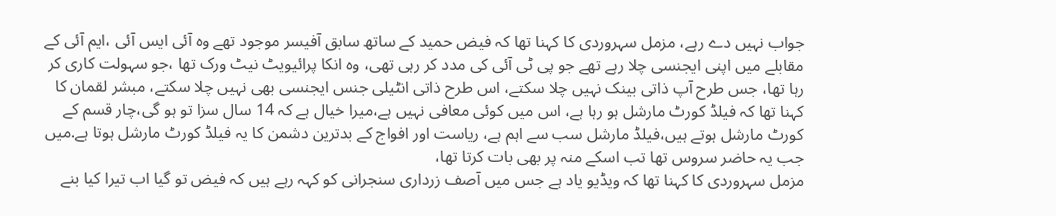جواب نہیں دے رہے، مزمل سہروردی کا کہنا تھا کہ فیض حمید کے ساتھ سابق آفیسر موجود تھے وہ آئی ایس آئی ،ایم آئی کے مقابلے میں اپنی ایجنسی چلا رہے تھے جو پی ٹی آئی کی مدد کر رہی تھی، وہ انکا پرائیویٹ نیٹ ورک تھا ،جو سہولت کاری کر رہا تھا، جس طرح آپ ذاتی بینک نہیں چلا سکتے، اس طرح ذاتی انٹیلی جنس ایجنسی بھی نہیں چلا سکتے، مبشر لقمان کا کہنا تھا کہ فیلڈ کورٹ مارشل ہو رہا ہے، اس میں کوئی معافی نہیں ہے،میرا خیال ہے کہ 14 سال سزا تو ہو گی،چار قسم کے کورٹ مارشل ہوتے ہیں،فیلڈ مارشل سب سے اہم ہے، ریاست اور افواج کے بدترین دشمن کا یہ فیلڈ کورٹ مارشل ہوتا ہے.میں جب یہ حاضر سروس تھا تب اسکے منہ پر بھی بات کرتا تھا،
مزمل سہروردی کا کہنا تھا کہ ویڈیو یاد ہے جس میں آصف زرداری سنجرانی کو کہہ رہے ہیں کہ فیض تو گیا اب تیرا کیا بنے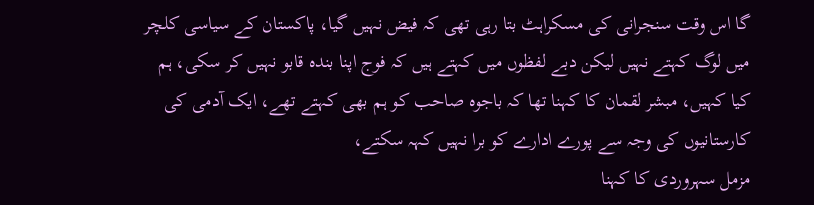گا اس وقت سنجرانی کی مسکراہٹ بتا رہی تھی کہ فیض نہیں گیا، پاکستان کے سیاسی کلچر میں لوگ کہتے نہیں لیکن دبے لفظوں میں کہتے ہیں کہ فوج اپنا بندہ قابو نہیں کر سکی، ہم کیا کہیں، مبشر لقمان کا کہنا تھا کہ باجوہ صاحب کو ہم بھی کہتے تھے، ایک آدمی کی کارستانیوں کی وجہ سے پورے ادارے کو برا نہیں کہہ سکتے،
مزمل سہروردی کا کہنا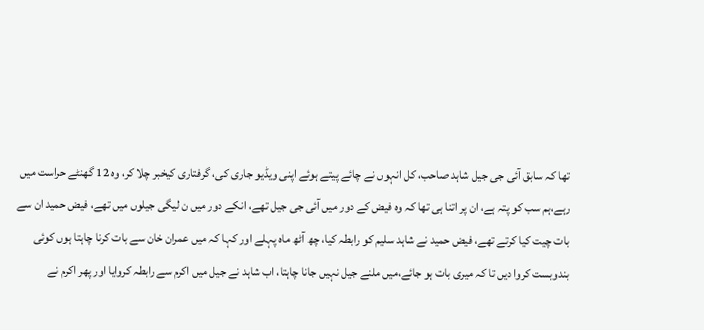تھا کہ سابق آئی جی جیل شاہد صاحب، کل انہوں نے چائے پیتے ہوئے اپنی ویڈیو جاری کی، گرفتاری کیخبر چلا کر، وہ 12 گھنٹے حراست میں رہے،ہم سب کو پتہ ہے، ان پر اتنا ہی تھا کہ وہ فیض کے دور میں آئی جی جیل تھے، انکے دور میں ن لیگی جیلوں میں تھے، فیض حمید ان سے بات چیت کیا کرتے تھے، فیض حمید نے شاہد سلیم کو رابطہ کیا، چھ آٹھ ماہ پہلے اور کہا کہ میں عمران خان سے بات کرنا چاہتا ہوں کوئی بندوبست کروا دیں تا کہ میری بات ہو جائے،میں ملنے جیل نہیں جانا چاہتا، اب شاہد نے جیل میں اکرم سے رابطہ کروایا اور پھر اکرم نے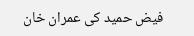فیض حمید کی عمران خان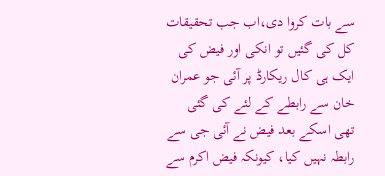سے بات کروا دی،اب جب تحقیقات کل کی گئیں تو انکی اور فیض کی ایک ہی کال ریکارڈ پر آئی جو عمران خان سے رابطے کے لئے کی گئی تھی اسکے بعد فیض نے آئی جی سے رابطہ نہیں کیا، کیونکہ فیض اکرم سے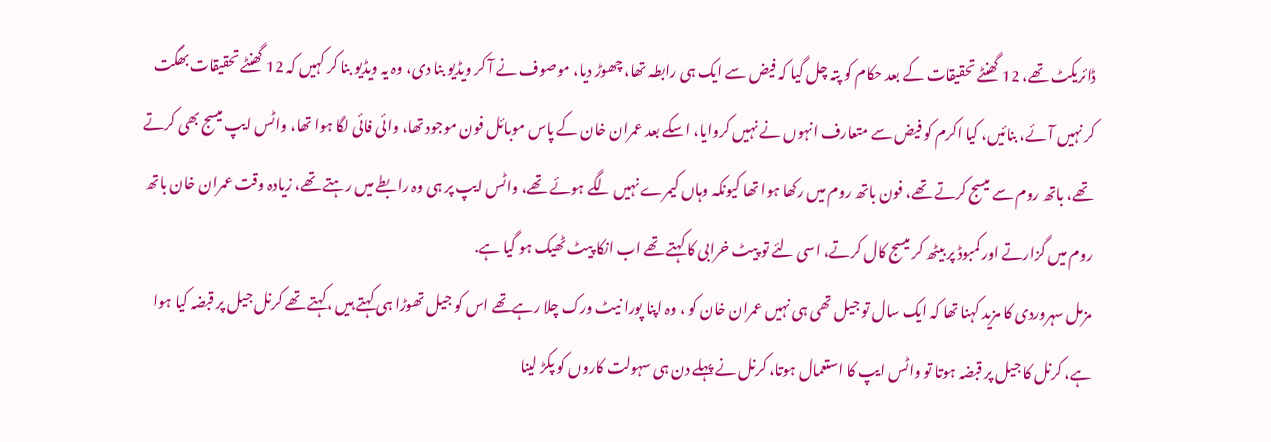ڈائریکٹ تھے، 12 گھنٹے تحقیقات کے بعد حکام کو پتہ چل گیا کہ فیض سے ایک ہی رابطہ تھا، چھوڑ دیا، موصوف نے آ کر ویڈیو بنا دی، وہ یہ ویڈیو بنا کر کہیں کہ 12 گھنٹے تحقیقات بھگت کر نہیں آئے، بنائیں، کیا اکرم کو فیض سے متعارف انہوں نے نہیں کروایا، اسکے بعد عمران خان کے پاس موبائل فون موجود تھا، وائی فائی لگا ہوا تھا، واٹس ایپ میسج بھی کرتے تھے، باتھ روم سے میسج کرتے تھے، فون باتھ روم میں رکھا ہوا تھا کیونکہ وہاں کیمرے نہیں لگے ہوئے تھے، واٹس ایپ پر ہی وہ رابطے میں رہتے تھے، زیادہ وقت عمران خان باتھ روم میں گزارتے اور کمبوڈ پر بیٹھ کر میسج کال کرتے، اسی لئے تو پیٹ خرابی کا کہتے تھے اب انکا پیٹ ٹھیک ہو گیا ہے.
مزمل سہروردی کا مزید کہنا تھا کہ ایک سال تو جیل تھی ہی نہیں عمران خان کو ، وہ اپنا پورا نیٹ ورک چلا رہےتھے اس کو جیل تھوڑا ہی کہتے ہیں ،کہتے تھے کرنل جیل پر قبضہ کیا ہوا ہے، کرنل کا جیل پر قبضہ ہوتا تو واٹس ایپ کا استعمال ہوتا، کرنل نے پہلے دن ہی سہولت کاروں کو پکڑ لینا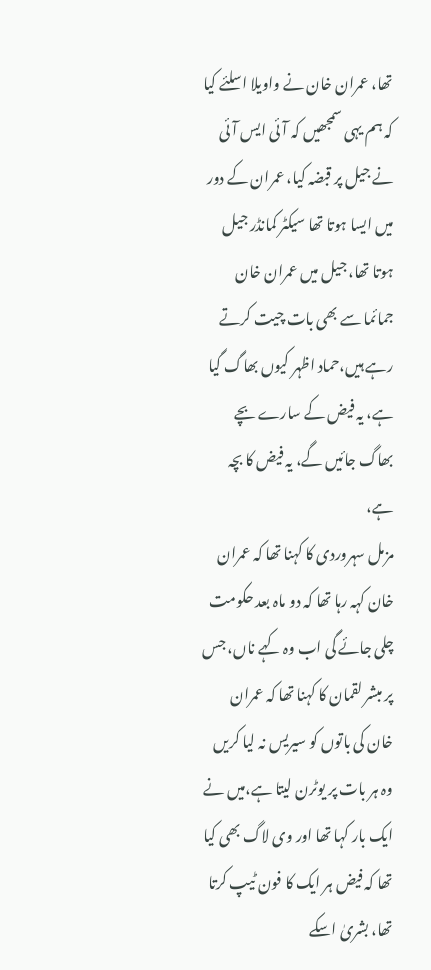تھا، عمران خان نے واویلا اسلئے کیا کہ ہم یہی سمجھیں کہ آئی ایس آئی نے جیل پر قبضہ کیا، عمران کے دور میں ایسا ہوتا تھا سیکٹر کمانڈر جیل ہوتا تھا، جیل میں عمران خان جمائما سے بھی بات چیت کرتے رہے ہیں،حماد اظہر کیوں بھاگ گیا ہے، یہ فیض کے سارے بچے بھاگ جائیں گے، یہ فیض کا بچہ ہے،
مزمل سہروردی کا کہنا تھا کہ عمران خان کہہ رہا تھا کہ دو ماہ بعد حکومت چلی جائے گی اب وہ کہے ناں، جس پر مبشر لقمان کا کہنا تھا کہ عمران خان کی باتوں کو سیریس نہ لیا کریں وہ ہر بات پر یوٹرن لیتا ہے،میں نے ایک بار کہا تھا اور وی لاگ بھی کیا تھا کہ فیض ہر ایک کا فون ٹیپ کرتا تھا، بشریٰ اسکے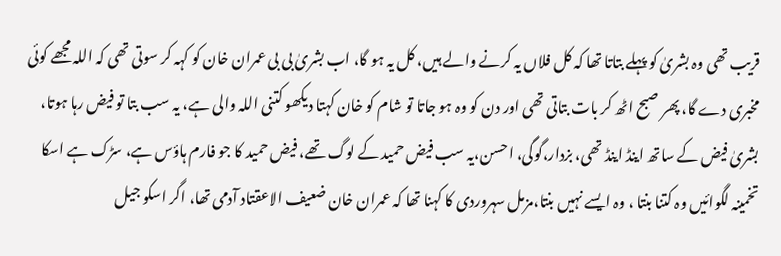قریب تھی وہ بشریٰ کو پہلے بتاتا تھا کہ کل فلاں یہ کرنے والے ہیں، کل یہ ہو گا، اب بشریٰ بی بی عمران خان کو کہہ کر سوتی تھی کہ اللہ مجھے کوئی مخبری دے گا، پھر صبح اٹھ کر بات بتاتی تھی اور دن کو وہ ہو جاتا تو شام کو خان کہتا دیکھو کتنی اللہ والی ہے، یہ سب بتا تو فیض رہا ہوتا، بشریٰ فیض کے ساتھ اینڈ اینڈ تھی، بزدار،گوگی، احسن،یہ سب فیض حمید کے لوگ تھے، فیض حمید کا جو فارم ہاؤس ہے، سڑک ہے اسکا تخمینہ لگوائیں وہ کتنا بنتا ، وہ ایسے نہیں بنتا،مزمل سہروردی کا کہنا تھا کہ عمران خان ضعیف الاعقتاد آدمی تھا، اگر اسکو جیل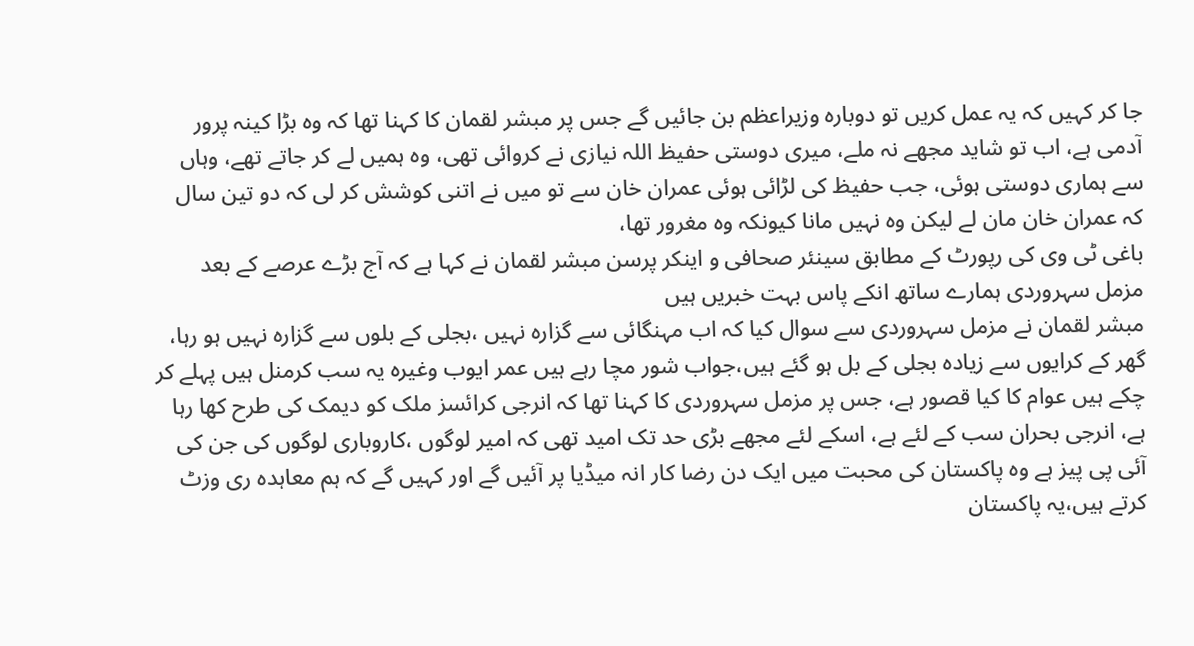جا کر کہیں کہ یہ عمل کریں تو دوبارہ وزیراعظم بن جائیں گے جس پر مبشر لقمان کا کہنا تھا کہ وہ بڑا کینہ پرور آدمی ہے، اب تو شاید مجھے نہ ملے، میری دوستی حفیظ اللہ نیازی نے کروائی تھی، وہ ہمیں لے کر جاتے تھے، وہاں سے ہماری دوستی ہوئی، جب حفیظ کی لڑائی ہوئی عمران خان سے تو میں نے اتنی کوشش کر لی کہ دو تین سال کہ عمران خان مان لے لیکن وہ نہیں مانا کیونکہ وہ مغرور تھا،
باغی ٹی وی کی رپورٹ کے مطابق سینئر صحافی و اینکر پرسن مبشر لقمان نے کہا ہے کہ آج بڑے عرصے کے بعد مزمل سہروردی ہمارے ساتھ انکے پاس بہت خبریں ہیں
مبشر لقمان نے مزمل سہروردی سے سوال کیا کہ اب مہنگائی سے گزارہ نہیں ،بجلی کے بلوں سے گزارہ نہیں ہو رہا، گھر کے کرایوں سے زیادہ بجلی کے بل ہو گئے ہیں،جواب شور مچا رہے ہیں عمر ایوب وغیرہ یہ سب کرمنل ہیں پہلے کر چکے ہیں عوام کا کیا قصور ہے، جس پر مزمل سہروردی کا کہنا تھا کہ انرجی کرائسز ملک کو دیمک کی طرح کھا رہا ہے، انرجی بحران سب کے لئے ہے، اسکے لئے مجھے بڑی حد تک امید تھی کہ امیر لوگوں ،کاروباری لوگوں کی جن کی آئی پی پیز ہے وہ پاکستان کی محبت میں ایک دن رضا کار انہ میڈیا پر آئیں گے اور کہیں گے کہ ہم معاہدہ ری وزٹ کرتے ہیں،یہ پاکستان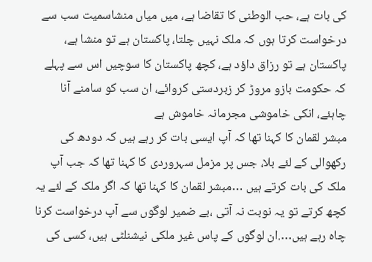کی بات ہے، حب الوطنی کا تقاضا ہے، میں میاں منشاسمیت سب سے درخواست کرتا ہوں کہ ملک نہیں چلتا، پاکستان ہے تو منشا ہے، پاکستان ہے تو رزاق داؤد ہے، کچھ پاکستان کا سوچیں اس سے پہلے کہ حکومت بازو مروڑ کر زبردستی کروائے، ان سب کو سامنے آنا چاہئے، انکی خاموشی مجرمانہ خاموش ہے
مبشر لقمان کا کہنا تھا کہ آپ ایسی بات کر رہے ہیں کہ دودھ کی رکھوالی کے لئے بلا، جس پر مزمل سہروردی کا کہنا تھا کہ جب آپ ملک کی بات کرتے ہیں …مبشر لقمان کا کہنا تھا کہ اگر ملک کے لئے یہ کچھ کرتے تو یہ نوبت نہ آتی ،بے ضمیر لوگوں سے آپ درخواست کرنا چاہ رہے ہیں….ان لوگوں کے پاس غیر ملکی نیشنلٹی ہیں، کسی کی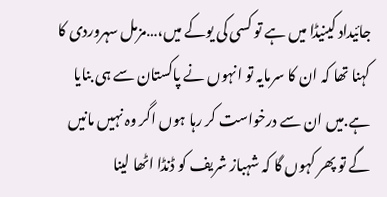جائیداد کینیڈا میں ہے تو کسی کی یوکے میں،…مزمل سہروردی کا کہنا تھا کہ ان کا سرمایہ تو انہوں نے پاکستان سے ہی بنایا ہے.میں ان سے درخواست کر رہا ہوں اگر وہ نہیں مانیں گے تو پھر کہوں گا کہ شہباز شریف کو ڈنڈا اٹھا لینا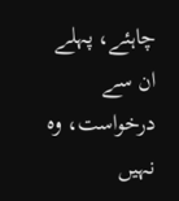چاہئے، پہلے ان سے درخواست، وہ نہیں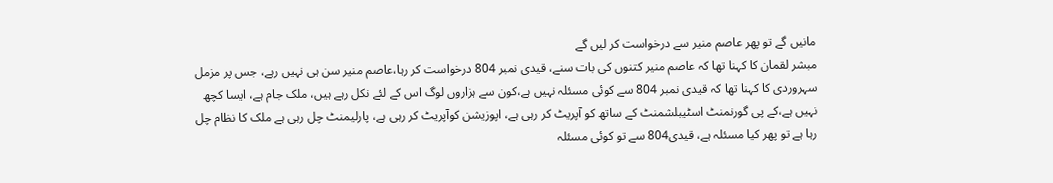مانیں گے تو پھر عاصم منیر سے درخواست کر لیں گے
مبشر لقمان کا کہنا تھا کہ عاصم منیر کتنوں کی بات سنے، قیدی نمبر 804 درخواست کر رہا،عاصم منیر سن ہی نہیں رہے، جس پر مزمل سہروردی کا کہنا تھا کہ قیدی نمبر 804 سے کوئی مسئلہ نہیں ہے،کون سے ہزاروں لوگ اس کے لئے نکل رہے ہیں، ملک جام ہے، ایسا کچھ نہیں ہے،کے پی گورنمنٹ اسٹیبلشمنٹ کے ساتھ کو آپریٹ کر رہی ہے، اپوزیشن کوآپریٹ کر رہی ہے، پارلیمنٹ چل رہی ہے ملک کا نظام چل رہا ہے تو پھر کیا مسئلہ ہے، قیدی804 سے تو کوئی مسئلہ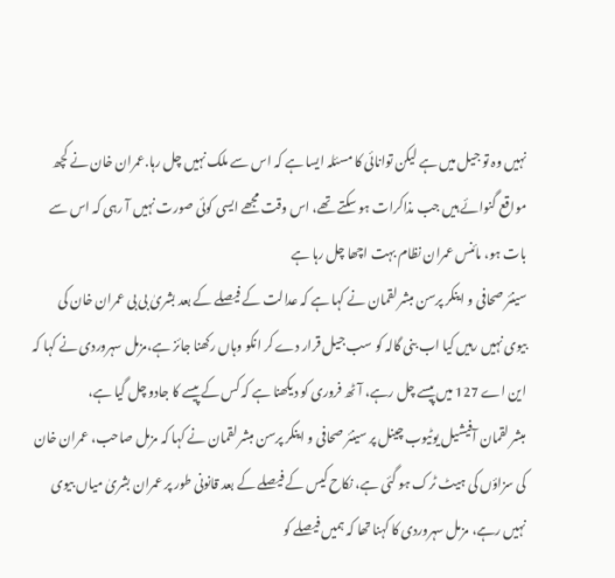نہیں وہ تو جیل میں ہے لیکن توانائی کا مسئلہ ایسا ہے کہ اس سے ملک نہیں چل رہا.عمران خان نے کچھ مواقع گنوائے ہیں جب مذاکرات ہو سکتے تھے، اس وقت مجھے ایسی کوئی صورت نہیں آ رہی کہ اس سے بات ہو، مائنس عمران نظام بہت اچھا چل رہا ہے
سینئر صحافی و اینکر پرسن مبشر لقمان نے کہا ہے کہ عدالت کے فیصلے کے بعد بشریٰ بی بی عمران خان کی بیوی نہیں رہیں کیا اب بنی گالہ کو سب جیل قرار دے کر انکو وہاں رکھنا جائز ہے،مزمل سہروردی نے کہا کہ این اے 127 میں پیسے چل رہے، آٹھ فروری کو دیکھنا ہے کہ کس کے پیسے کا جادو چل گیا ہے،
مبشر لقمان آفیشیل یوٹیوب چینل پر سینئر صحافی و اینکر پرسن مبشر لقمان نے کہا کہ مزمل صاحب، عمران خان کی سزاؤں کی ہیٹ ٹرک ہو گئی ہے، نکاح کیس کے فیصلے کے بعد قانونی طور پر عمران بشریٰ میاں بیوی نہیں رہے، مزمل سہروردی کا کہنا تھا کہ ہمیں فیصلے کو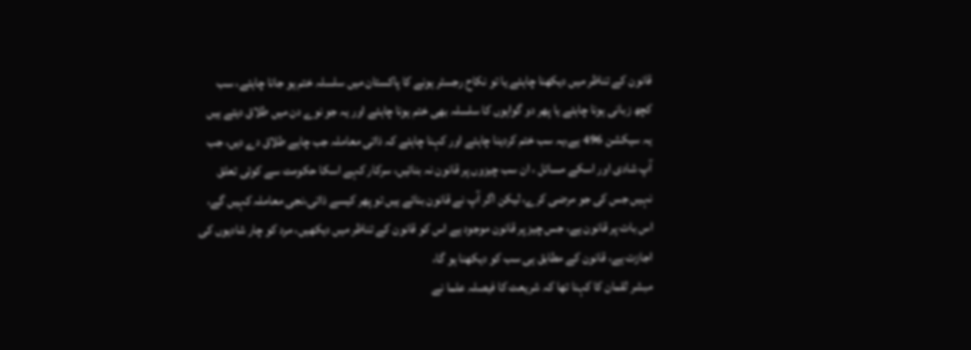قانون کے تناظر میں دیکھنا چاہئے یا تو نکاح رجسٹر ہونے کا پاکستان میں سلسلہ ختم ہو جانا چاہئے، سب کچھ زبانی ہونا چاہئے یا پھر دو گواہوں کا سلسلہ بھی ختم ہونا چاہئے اور یہ جو نوے دن میں طلاق دیتے ہیں یہ سیکشن 496 ہے،یہ سب ختم کردینا چاہئے اور کہنا چاہئے کہ ذاتی معاملہ جب چاہے طلاق دے دیں، جب آپ شادی اور اسکے مسائل ، ان سب چیزوں پر قانون نہ بنائیں، سرکار کہے اسکا حکومت سے کوئی تعلق نہیں جس کی جو مرضی کرے، لیکن اگر آپ نے قانون بنائے ہیں تو پھر کیسے ذاتی،نجی معاملہ کہیں گے، اس بات پر قانون ہے، جس چیز پر قانون موجود ہے اس کو قانون کے تناظر میں دیکھیں، مرد کو چار شادیوں کی اجازت ہے، قانون کے مطابق ہی سب کو دیکھنا ہو گا،
مبشر لقمان کا کہنا تھا کہ شریعت کا فیصلہ علما نے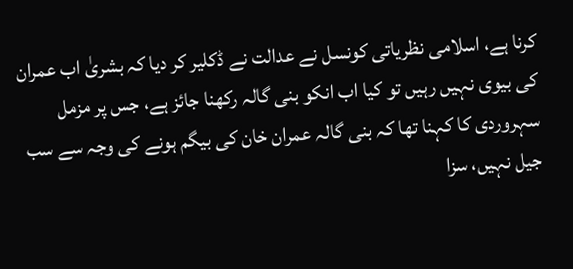کرنا ہے، اسلامی نظریاتی کونسل نے عدالت نے ڈکلیر کر دیا کہ بشریٰ اب عمران کی بیوی نہیں رہیں تو کیا اب انکو بنی گالہ رکھنا جائز ہے، جس پر مزمل سہروردی کا کہنا تھا کہ بنی گالہ عمران خان کی بیگم ہونے کی وجہ سے سب جیل نہیں، سزا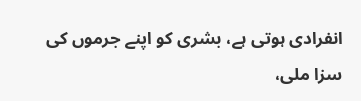انفرادی ہوتی ہے، بشری کو اپنے جرموں کی سزا ملی،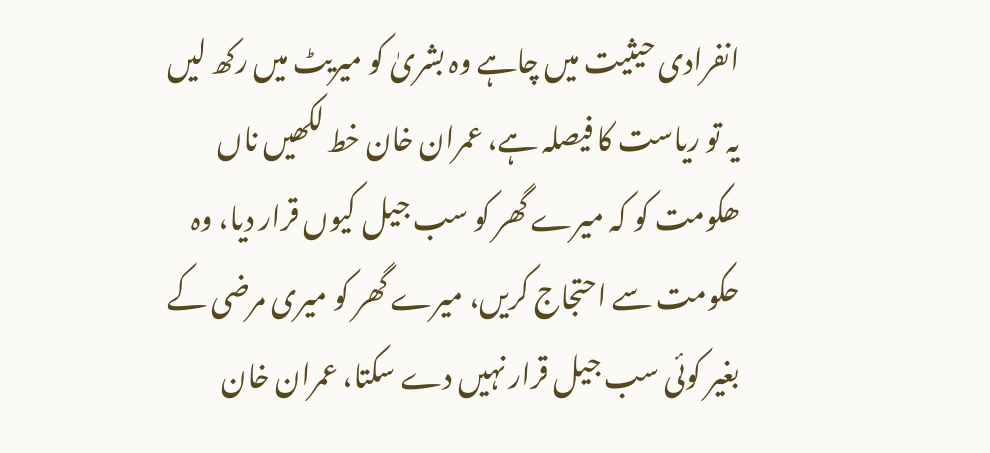انفرادی حیثیت میں چاہے وہ بشریٰ کو میریٹ میں رکھ لیں یہ تو ریاست کا فیصلہ ہے، عمران خان خط لکھیں ناں ھکومت کو کہ میرے گھر کو سب جیل کیوں قرار دیا، وہ حکومت سے احتجاج کریں، میرے گھر کو میری مرضی کے بغیر کوئی سب جیل قرار نہیں دے سکتا، عمران خان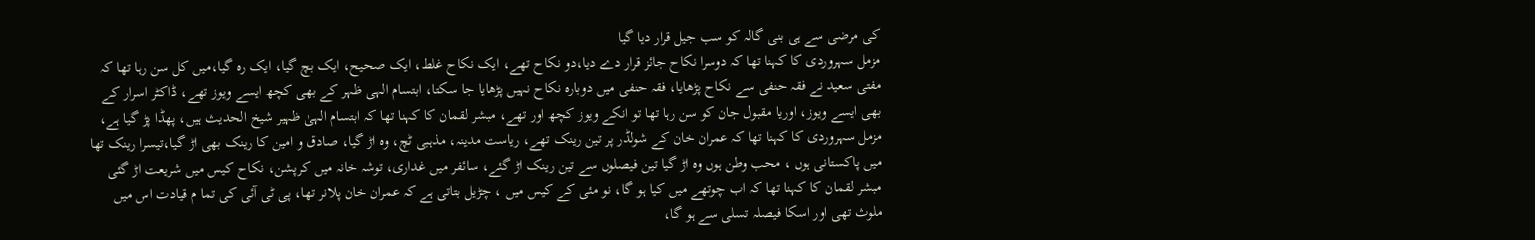کی مرضی سے ہی بنی گالہ کو سب جیل قرار دیا گیا
مزمل سہروردی کا کہنا تھا کہ دوسرا نکاح جائز قرار دے دیا،دو نکاح تھے، ایک نکاح غلط، ایک صحیح، ایک بچ گیا، ایک رہ گیا،میں کل سن رہا تھا کہ مفتی سعید نے فقہ حنفی سے نکاح پڑھایا، فقہ حنفی میں دوبارہ نکاح نہیں پڑھایا جا سکتا، ابتسام الہی ظہر کے بھی کچھ ایسے ویوز تھے، ڈاکٹر اسرار کے بھی ایسے ویوز، اوریا مقبول جان کو سن رہا تھا تو انکے ویوز کچھ اور تھے، مبشر لقمان کا کہنا تھا کہ ابتسام الہیٰ ظہیر شیخ الحدیث ہیں، پھڈا پڑ گیا ہے، مزمل سہروردی کا کہنا تھا کہ عمران خان کے شولڈر پر تین رینک تھے، ریاست مدینہ، مذہبی ٹچ، وہ اڑ گیا، صادق و امین کا رینک بھی اڑ گیا،تیسرا رینک تھا میں پاکستانی ہوں ، محب وطن ہوں وہ اڑ گیا تین فیصلوں سے تین رینک اڑ گئے، سائفر میں غداری، توشہ خانہ میں کرپشن، نکاح کیس میں شریعت اڑ گئی
مبشر لقمان کا کہنا تھا کہ اب چوتھے میں کیا ہو گا، نو مئی کے کیس میں ، چڑیل بتاتی ہے کہ عمران خان پلانر تھا، پی ٹی آئی کی تما م قیادت اس میں ملوث تھی اور اسکا فیصلہ تسلی سے ہو گا،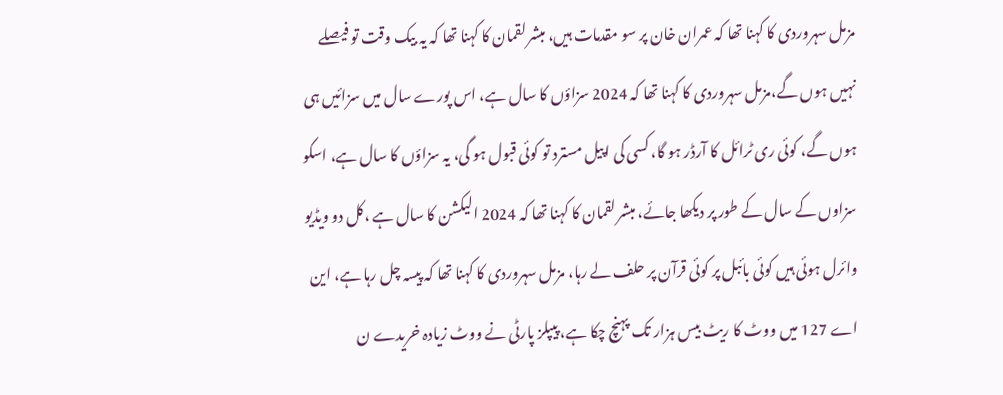مزمل سہروردی کا کہنا تھا کہ عمران خان پر سو مقدمات ہیں، مبشر لقمان کا کہنا تھا کہ یہ بیک وقت تو فیصلے نہیں ہوں گے،مزمل سہروردی کا کہنا تھا کہ 2024 سزاؤں کا سال ہے، اس پورے سال میں سزائیں ہی ہوں گے، کوئی ری ٹرائل کا آرڈر ہو گا، کسی کی اپیل مسترد تو کوئی قبول ہو گی، یہ سزاؤں کا سال ہے، اسکو سزاوں کے سال کے طور پر دیکھا جائے، مبشر لقمان کا کہنا تھا کہ 2024 الیکشن کا سال ہے ،کل دو ویڈیو وائرل ہوئی ہیں کوئی بائبل پر کوئی قرآن پر حلف لے رہا، مزمل سہروردی کا کہنا تھا کہ پیسہ چل رہا ہے، این اے 127 میں ووٹ کا ریٹ بیس ہزار تک پہنچ چکا ہے، پیپلز پارٹی نے ووٹ زیادہ خریدے ن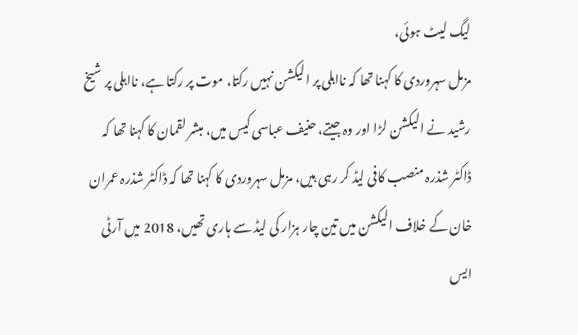لیگ لیٹ ہوئی،
مزمل سہروردی کا کہنا تھا کہ نااہلی پر الیکشن نہیں رکتا، موت پر رکتا ہے، نااہلی پر شیخ رشید نے الیکشن لڑا اور وہ جیتے، حنیف عباسی کیس میں، مبشر لقمان کا کہنا تھا کہ ڈاکٹر شذرہ منصب کافی لیڈ کر رہی ہیں، مزمل سہروردی کا کہنا تھا کہ ڈاکٹر شذرہ عمران خان کے خلاف الیکشن میں تین چار ہزار کی لیڈ سے ہاری تھیں، 2018 میں آرٹی ایس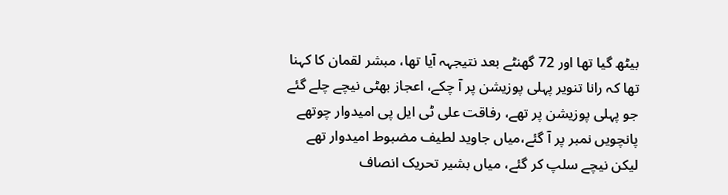بیٹھ گیا تھا اور 72 گھنٹے بعد نتیجہہ آیا تھا، مبشر لقمان کا کہنا تھا کہ رانا تنویر پہلی پوزیشن پر آ چکے، اعجاز بھٹی نیچے چلے گئے جو پہلی پوزیشن پر تھے، رفاقت علی ٹی ایل پی امیدوار چوتھے پانچویں نمبر پر آ گئے،میاں جاوید لطیف مضبوط امیدوار تھے لیکن نیچے سلپ کر گئے، میاں بشیر تحریک انصاف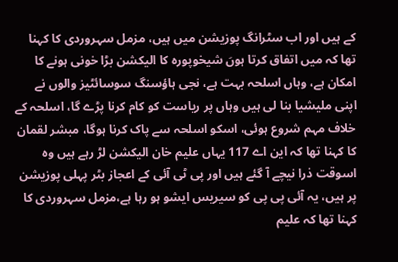کے ہیں اور اب سٹرانگ پوزیشن میں ہیں، مزمل سہروردی کا کہنا تھا کہ میں اتفاق کرتا ہوںَ شیخوپورہ کا الیکشن بڑا خونی ہونے کا امکان ہے، وہاں اسلحہ بہت ہے، نجی ہاؤسنگ سوسائٹیز والوں نے اپنی ملیشیا بنا لی ہیں وہاں پر ریاست کو کام کرنا پڑے گا، اسلحہ کے خلاف مہم شروع ہوئی، اسکو اسلحہ سے پاک کرنا ہوگا، مبشر لقمان کا کہنا تھا کہ این اے 117 یہاں علیم خان الیکشن لڑ رہے ہیں وہ اسوقت ذرا نیچے آ گئے ہیں اور پی ٹی آئی کے اعجاز بٹر پہلی پوزیشن پر ہیں، یہ آئی پی پی کو سیریس ایشو ہو رہا ہے،مزمل سہروردی کا کہنا تھا کہ علیم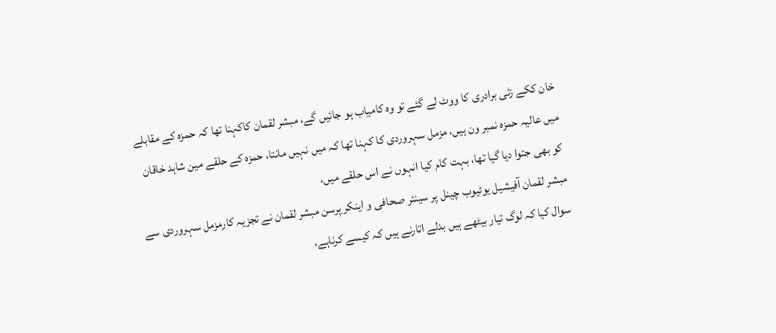خان ککے زئی برادری کا ووٹ لے گئے تو وہ کامیاب ہو جائیں گے، مبشر لقمان کاکہنا تھا کہ حمزہ کے مقابلے میں عالیہ حمزہ نمبر ون ہیں، مزمل سہروردی کا کہنا تھا کہ میں نہیں مانتا، حمزہ کے حلقے مین شاہد خاقان کو بھی جتوا دیا گیا تھا، بہت کام کیا انہوں نے اس حلقے میں،
مبشر لقمان آفیشیل یوٹیوب چینل پر سینئر صحافی و اینکر پرسن مبشر لقمان نے تجزیہ کارمزمل سہروردی سے سوال کیا کہ لوگ تیار بیٹھے ہیں بدلے اتارنے ہیں کہ کیسے کرناہے،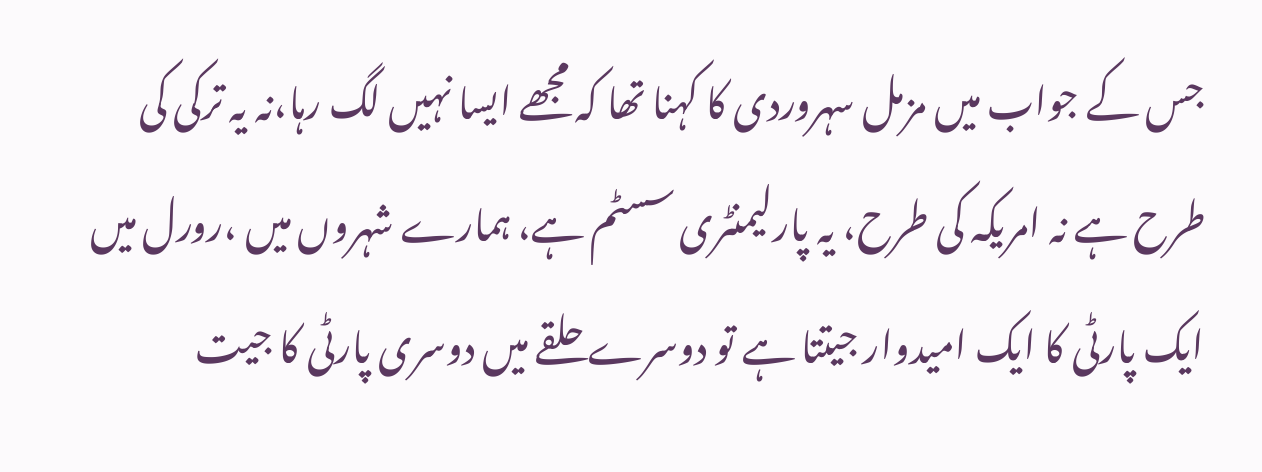جس کے جواب میں مزمل سہروردی کا کہنا تھا کہ مجھے ایسا نہیں لگ رہا،نہ یہ ترکی کی طرح ہے نہ امریکہ کی طرح، یہ پارلیمنٹری سسٹم ہے، ہمارے شہروں میں ،رورل میں ایک پارٹی کا ایک امیدوار جیتتا ہے تو دوسرے حلقے میں دوسری پارٹی کا جیت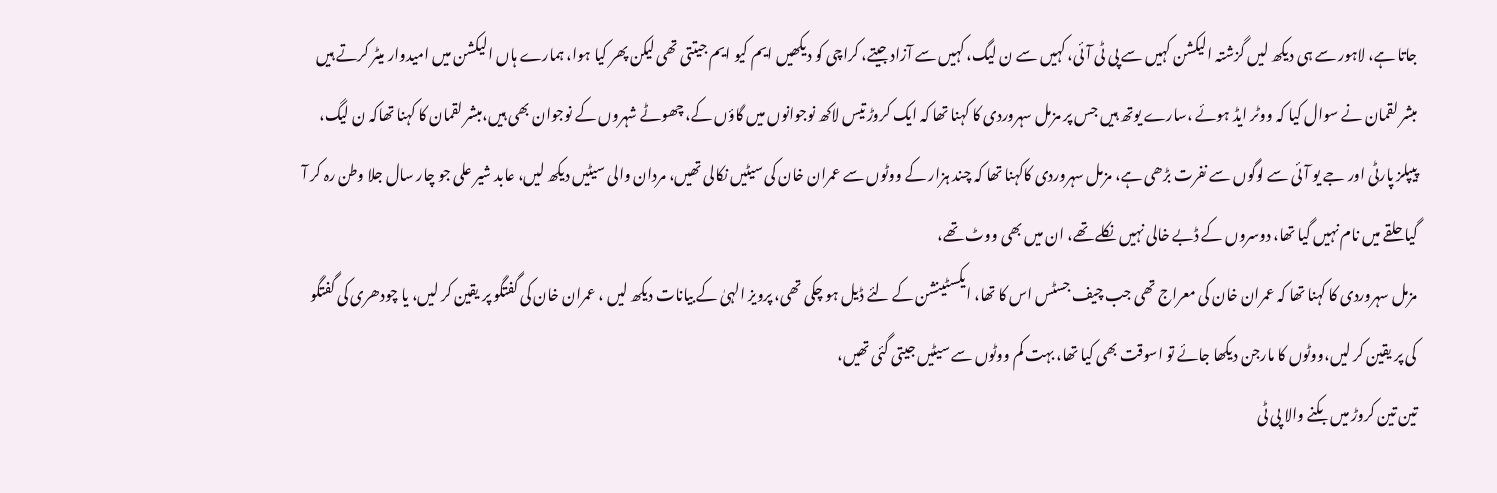جاتا ہے، لاہور سے ہی دیکھ لیں گزشتہ الیکشن کہیں سے پی ٹی آئی، کہیں سے ن لیگ، کہیں سے آزاد جیتے، کراچی کو دیکھیں ایم کیو ایم جیتتی تھی لیکن پھر کیا ہوا، ہمارے ہاں الیکشن میں امیدوار میٹر کرتے ہیں
مبشر لقمان نے سوال کیا کہ ووٹر ایڈ ہوئے ،سارے یوتھ ہیں جس پر مزمل سہروردی کا کہنا تھا کہ ایک کروڑ تیس لاکھ نوجوانوں میں گاؤں کے، چھوٹے شہروں کے نوجوان بھی ہیں،مبشر لقمان کا کہنا تھاکہ ن لیگ، پیپلز پارٹی اور جے یو آئی سے لوگوں سے نفرت بڑھی ہے، مزمل سہروردی کاکہنا تھا کہ چند ہزار کے ووٹوں سے عمران خان کی سیٹیں نکالی تھیں، مردان والی سیٹیں دیکھ لیں، عابد شیر علی جو چار سال جلا وطن رہ کر آ گیا حلقے میں نام نہیں گیا تھا، دوسروں کے ڈبے خالی نہیں نکلے تھے، ان میں بھی ووٹ تھے،
مزمل سہروردی کا کہنا تھا کہ عمران خان کی معراج تھی جب چیف جسٹس اس کا تھا، ایکسٹینشن کے لئے ڈیل ہو چکی تھی، پرویز الہیٰ کے بیانات دیکھ لیں ، عمران خان کی گفتگو پر یقین کر لیں، یا چودھری کی گفتگو کی پر یقین کر لیں،ووٹوں کا مارجن دیکھا جائے تو اسوقت بھی کیا تھا، بہت کم ووٹوں سے سیٹیں جیتی گئی تھیں،
تین تین کروڑ میں بکنے والا پی ٹی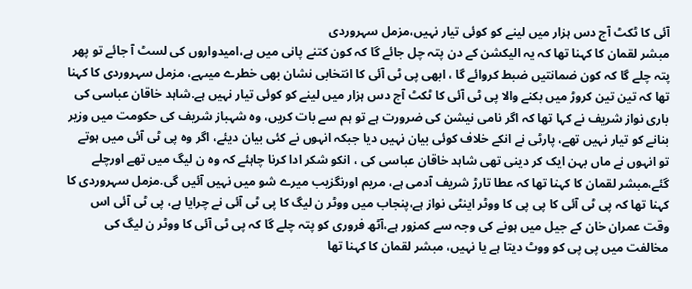آئی کا ٹکٹ آج دس ہزار میں لینے کو کوئی تیار نہیں،مزمل سہروردی
مبشر لقمان کا کہنا تھا کہ یہ الیکشن کے دن پتہ چل جائے گا کہ کون کتنے پانی میں ہے،امیدواروں کی لسٹ آ جائے تو پھر پتہ چلے گا کہ کون ضمانتیں ضبط کروائے گا ، ابھی پی ٹی آئی کا انتخابی نشان بھی خطرے میںہے، مزمل سہروردی کا کہنا تھا کہ تین تین کروڑ میں بکنے والا پی ٹی آئی کا ٹکٹ آج دس ہزار میں لینے کو کوئی تیار نہیں ہے.شاہد خاقان عباسی کی باری نواز شریف نے کہا تھا کہ اگر نامی نیشن کی ضرورت ہے تو ہم سے بات کریں، وہ شہباز شریف کی حکومت میں وزیر بنانے کو تیار نہیں تھے، پارٹی نے انکے خلاف کوئی بیان نہیں دیا جبکہ انہوں نے کئی بیان دیئے، اگر وہ پی ٹی آئی میں ہوتے تو انہوں نے ماں بہن ایک کر دینی تھی شاہد خاقان عباسی کی ، انکو شکر ادا کرنا چاہئے کہ وہ ن لیگ میں تھے اورچلے گئے،مبشر لقمان کا کہنا تھا کہ عطا تارڑ شریف آدمی ہے، مریم اورنگزیب میرے شو میں نہیں آئیں گی.مزمل سہروردی کا کہنا تھا کہ پی ٹی آئی کا پی پی کا ووٹر اینٹی نواز ہے،پنجاب میں ووٹر ن لیگ کا پی ٹی آئی نے چرایا ہے، پی ٹی آئی اس وقت عمران خان کے جیل میں ہونے کی وجہ سے کمزور ہے،آٹھ فروری کو پتہ چلے گا کہ پی ٹی آئی کا ووٹر ن لیگ کی مخالفت میں پی پی کو ووٹ دیتا ہے یا نہیں، مبشر لقمان کا کہنا تھا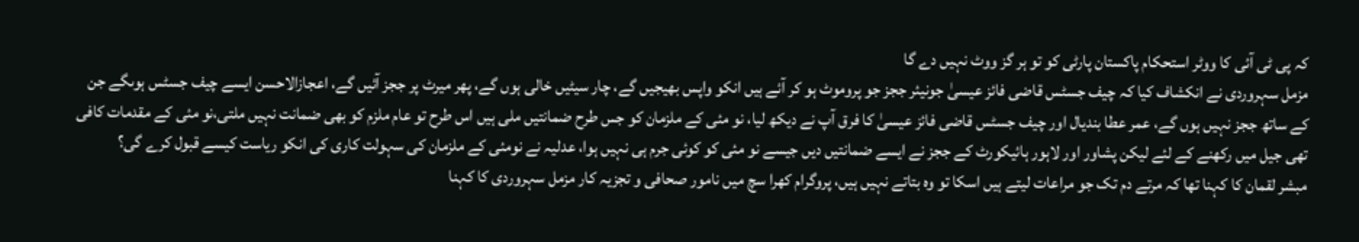کہ پی ٹی آئی کا ووٹر استحکام پاکستان پارٹی کو تو ہر گز ووٹ نہیں دے گا
مزمل سہروردی نے انکشاف کیا کہ چیف جسٹس قاضی فائز عیسیٰ جونیئر ججز جو پروموٹ ہو کر آئے ہیں انکو واپس بھیجیں گے، چار سیٹیں خالی ہوں گے، پھر میرٹ پر ججز آئیں گے، اعجازالاحسن ایسے چیف جسٹس ہوںگے جن کے ساتھ ججز نہیں ہوں گے، عمر عطا بندیال اور چیف جسٹس قاضی فائز عیسیٰ کا فرق آپ نے دیکھ لیا، نو مئی کے ملزمان کو جس طرح ضمانتیں ملی ہیں اس طرح تو عام ملزم کو بھی ضمانت نہیں ملتی،نو مئی کے مقدمات کافی تھی جیل میں رکھنے کے لئے لیکن پشاور اور لاہور ہائیکورٹ کے ججز نے ایسے ضمانتیں دیں جیسے نو مئی کو کوئی جرم ہی نہیں ہوا، عدلیہ نے نومئی کے ملزمان کی سہولت کاری کی انکو ریاست کیسے قبول کرے گی؟
مبشر لقمان کا کہنا تھا کہ مرتے دم تک جو مراعات لیتے ہیں اسکا تو وہ بتاتے نہیں ہیں، پروگرام کھرا سچ میں نامور صحافی و تجزیہ کار مزمل سہروردی کا کہنا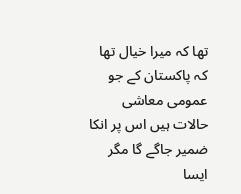تھا کہ میرا خیال تھا کہ پاکستان کے جو عمومی معاشی حالات ہیں اس پر انکا ضمیر جاگے گا مگر ایسا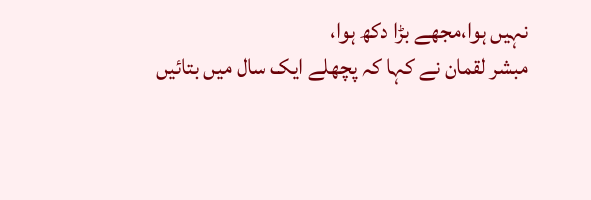نہیں ہوا،مجھے بڑا دکھ ہوا،
مبشر لقمان نے کہا کہ پچھلے ایک سال میں بتائیں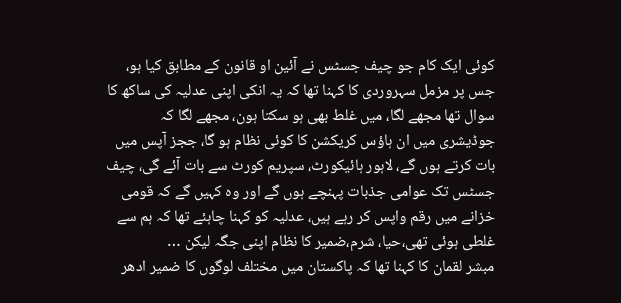کوئی ایک کام جو چیف جسٹس نے آئین او قانون کے مطابق کیا ہو، جس پر مزمل سہروردی کا کہنا تھا کہ یہ انکی اپنی عدلیہ کی ساکھ کا سوال تھا مجھے لگا، میں غلط بھی ہو سکتا ہون، مجھے لگا کہ جوڈیشری میں ان ہاؤس کریکشن کا کوئی نظام ہو گا، ججز آپس میں بات کرتے ہوں گے، لاہور ہائیکورٹ، سپریم کورٹ سے بات آئے گی، چیف جسٹس تک عوامی جذبات پہنچے ہوں گے اور وہ کہیں گے کہ قومی خزانے میں رقم واپس کر رہے ہیں، عدلیہ کو کہنا چاہئے تھا کہ ہم سے غلطی ہوئی تھی،حیا، شرم،ضمیر کا نظام اپنی جگہ لیکن …
مبشر لقمان کا کہنا تھا کہ پاکستان میں مختلف لوگوں کا ضمیر ادھر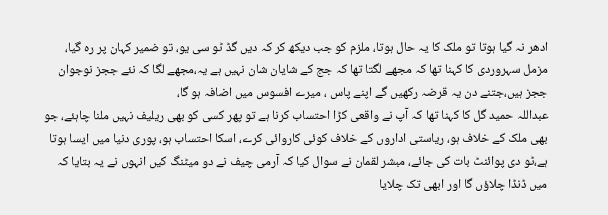ادھر نہ گیا ہوتا تو ملک کا یہ حال ہوتا، ملزم کو جب دیکھ کر کہ دیں گڈ ٹو سی یو، تو ضمیر کہان پر رہ گیا، مزمل سہروردی کا کہنا تھا کہ مجھے لگتا تھا کہ جج کے شایان شان نہیں ہے یہ،مجھے لگا کہ نئے ججز نوجوان ججز ہیں،جتنے دن یہ قرضہ رکھیں گے اپنے پاس ، میرے افسوس میں اضافہ ہو گا،
عبداللہ حمید گل کا کہنا تھا کہ آپ نے واقعی کڑا احتساب کرنا ہے تو پھر کسی کو بھی ریلیف نہیں ملنا چاہئے، جو بھی ملک کے خلاف ہو، ریاستی اداروں کے خلاف کوئی کاروائی کرے، اسکا احتساب ہو، پوری دنیا میں ایسا ہوتا ہے،ٹو دی پوائنٹ بات کی جائے، مبشر لقمان نے سوال کیا کہ آرمی چیف نے دو میٹنگ کیں انہوں نے یہ بتایا کہ میں ڈنڈا چلاؤں گا اور ابھی تک چلایا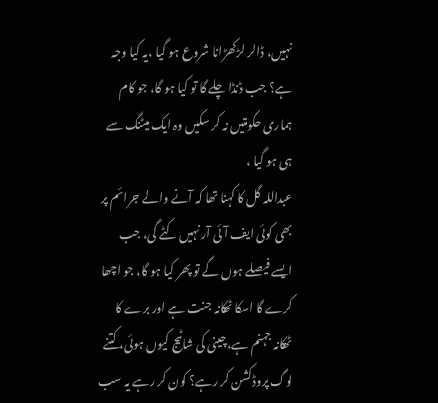نہیں، ڈالر لڑکھڑانا شروع ہو گیا ،یہ کیا وجہ ہے؟ جب ڈنڈا چلے گا تو کیا ہو گا، جو کام ہماری حکومتیں نہ کر سکیں وہ ایک میٹنگ سے ہی ہو گیا ،
عبداللہ گل کا کہنا تھا کہ آنے والے جرائم پر بھی کوئی ایف آئی آر نہیں کٹے گی، جب ایسے فیصلے ہوں گے تو پھر کیا ہو گا، جو اچھا کرے گا اسکا ٹھکانہ جنت ہے اور برے کا ٹھکانہ جہنم ہے،چینی کی شاٹیج کیوں ہوئی، کتنے لوگ پروڈکشن کر رہے؟ کون کر رہے یہ سب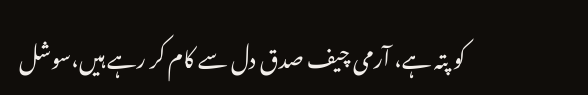کو پتہ ہے، آرمی چیف صدق دل سے کام کر رہے ہیں،سوشل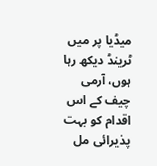میڈیا پر میں ٹرینڈ دیکھ رہا ہوں، آرمی چیف کے اس اقدام کو بہت پذیرائی مل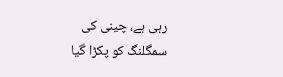رہی ہے، چینی کی سمگلنگ کو پکڑا گیا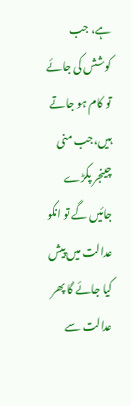ہے، جب کوشش کی جائے تو کام ہو جاتے ہیں،جب منی چینجر پکڑے جائیں گے تو انکو عدالت میں پیش کیا جائے گا پھر عدالت سے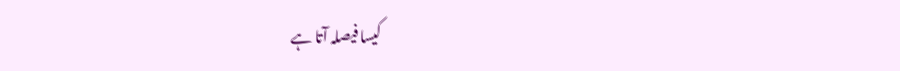کیسا فیصلہ آتا ہے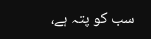سب کو پتہ ہے،